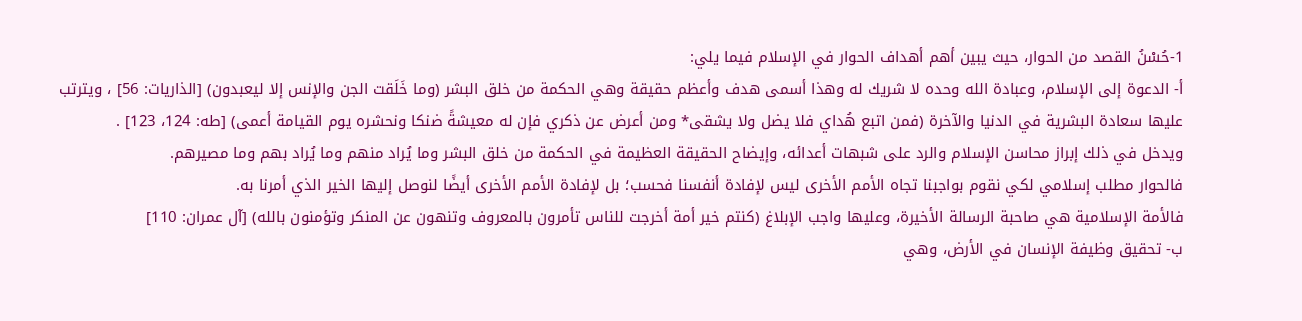1-حُسْنُ القصد من الحوار، حيث يبين أهم أهداف الحوار في الإسلام فيما يلي:
أ- الدعوة إلى الإسلام، وعبادة الله وحده لا شريك له وهذا أسمى هدف وأعظم حقيقة وهي الحكمة من خلق البشر (وما خَلَقت الجن والإنس إلا ليعبدون) [الذاريات: 56] ، ويترتب عليها سعادة البشرية في الدنيا والآخرة (فمن اتبع هُداي فلا يضل ولا يشقى* ومن أعرض عن ذكري فإن له معيشةً ضنكا ونحشره يوم القيامة أعمى) [طه: 124، 123] .
ويدخل في ذلك إبراز محاسن الإسلام والرد على شبهات أعدائه، وإيضاح الحقيقة العظيمة في الحكمة من خلق البشر وما يُراد منهم وما يُراد بهم وما مصيرهم.
فالحوار مطلب إسلامي لكي نقوم بواجبنا تجاه الأمم الأخرى ليس لإفادة أنفسنا فحسب؛ بل لإفادة الأمم الأخرى أيضًا لنوصل إليها الخير الذي أمرنا به.
فالأمة الإسلامية هي صاحبة الرسالة الأخيرة، وعليها واجب الإبلاغ (كنتم خير أمة أخرجت للناس تأمرون بالمعروف وتنهون عن المنكر وتؤمنون بالله) [آل عمران: 110]
ب- تحقيق وظيفة الإنسان في الأرض، وهي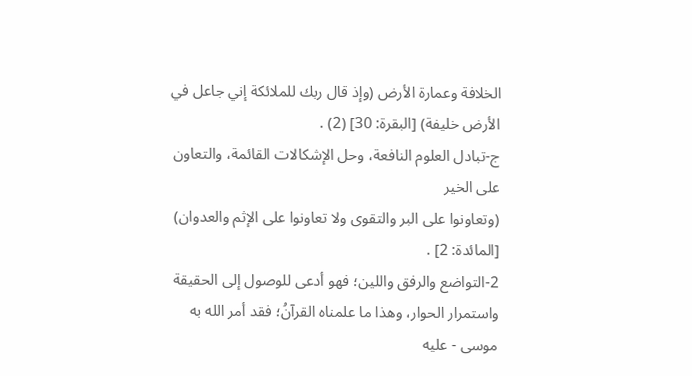الخلافة وعمارة الأرض (وإذ قال ربك للملائكة إني جاعل في الأرض خليفة) [البقرة: 30] (2) .
ج-تبادل العلوم النافعة، وحل الإشكالات القائمة، والتعاون على الخير
(وتعاونوا على البر والتقوى ولا تعاونوا على الإثم والعدوان) [المائدة: 2] .
2-التواضع والرفق واللين؛ فهو أدعى للوصول إلى الحقيقة واستمرار الحوار، وهذا ما علمناه القرآنُ؛ فقد أمر الله به موسى - عليه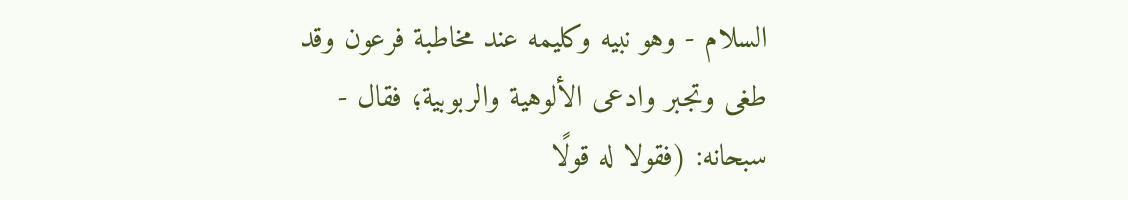السلام - وهو نبيه وكليمه عند مخاطبة فرعون وقد طغى وتجبر وادعى الألوهية والربوبية؛ فقال - سبحانه: (فقولا له قولًا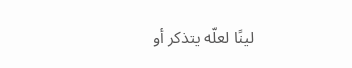لينًا لعلّه يتذكر أو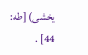يخشى) [طه: 44] .